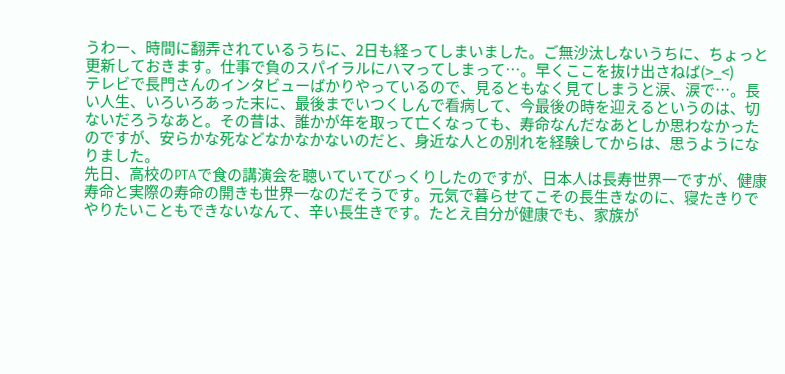うわー、時間に翻弄されているうちに、2日も経ってしまいました。ご無沙汰しないうちに、ちょっと更新しておきます。仕事で負のスパイラルにハマってしまって…。早くここを抜け出さねば(>_<)
テレビで長門さんのインタビューばかりやっているので、見るともなく見てしまうと涙、涙で…。長い人生、いろいろあった末に、最後までいつくしんで看病して、今最後の時を迎えるというのは、切ないだろうなあと。その昔は、誰かが年を取って亡くなっても、寿命なんだなあとしか思わなかったのですが、安らかな死などなかなかないのだと、身近な人との別れを経験してからは、思うようになりました。
先日、高校のPTAで食の講演会を聴いていてびっくりしたのですが、日本人は長寿世界一ですが、健康寿命と実際の寿命の開きも世界一なのだそうです。元気で暮らせてこその長生きなのに、寝たきりでやりたいこともできないなんて、辛い長生きです。たとえ自分が健康でも、家族が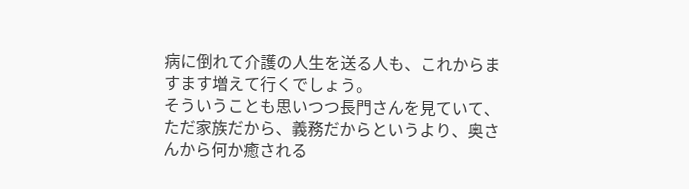病に倒れて介護の人生を送る人も、これからますます増えて行くでしょう。
そういうことも思いつつ長門さんを見ていて、ただ家族だから、義務だからというより、奥さんから何か癒される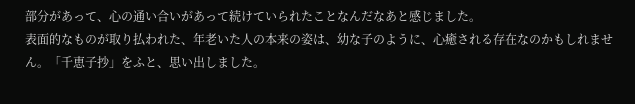部分があって、心の通い合いがあって続けていられたことなんだなあと感じました。
表面的なものが取り払われた、年老いた人の本来の姿は、幼な子のように、心癒される存在なのかもしれません。「千恵子抄」をふと、思い出しました。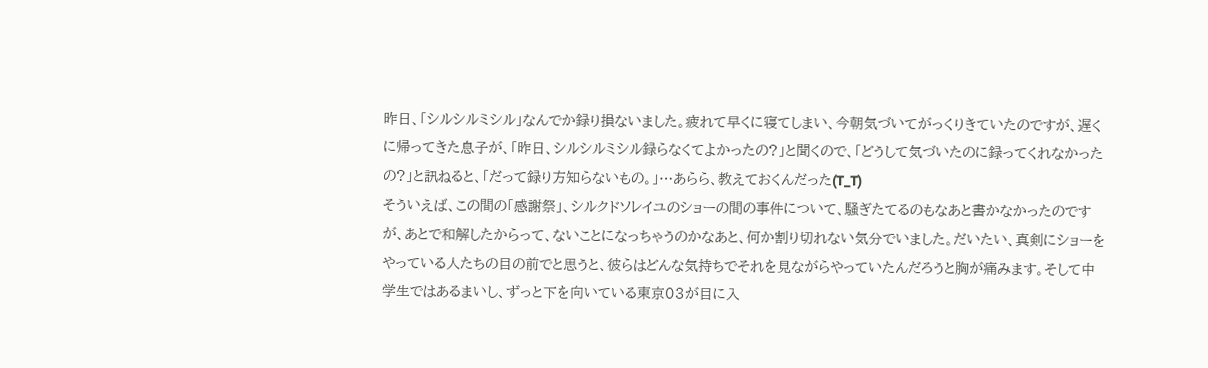昨日、「シルシルミシル」なんでか録り損ないました。疲れて早くに寝てしまい、今朝気づいてがっくりきていたのですが、遅くに帰ってきた息子が、「昨日、シルシルミシル録らなくてよかったの?」と聞くので、「どうして気づいたのに録ってくれなかったの?」と訊ねると、「だって録り方知らないもの。」…あらら、教えておくんだった(T_T)
そういえば、この間の「感謝祭」、シルクドソレイユのショーの間の事件について、騒ぎたてるのもなあと書かなかったのですが、あとで和解したからって、ないことになっちゃうのかなあと、何か割り切れない気分でいました。だいたい、真剣にショーをやっている人たちの目の前でと思うと、彼らはどんな気持ちでそれを見ながらやっていたんだろうと胸が痛みます。そして中学生ではあるまいし、ずっと下を向いている東京03が目に入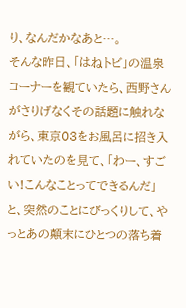り、なんだかなあと…。
そんな昨日、「はねトビ」の温泉コーナーを観ていたら、西野さんがさりげなくその話題に触れながら、東京03をお風呂に招き入れていたのを見て、「わー、すごい!こんなことってできるんだ」と、突然のことにびっくりして、やっとあの顛末にひとつの落ち着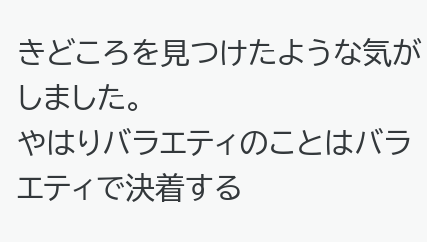きどころを見つけたような気がしました。
やはりバラエティのことはバラエティで決着する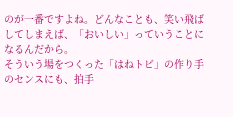のが一番ですよね。どんなことも、笑い飛ばしてしまえば、「おいしい」っていうことになるんだから。
そういう場をつくった「はねトビ」の作り手のセンスにも、拍手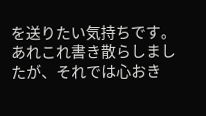を送りたい気持ちです。
あれこれ書き散らしましたが、それでは心おき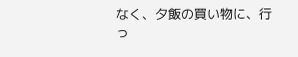なく、夕飯の買い物に、行っ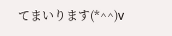てまいります(*^^)v